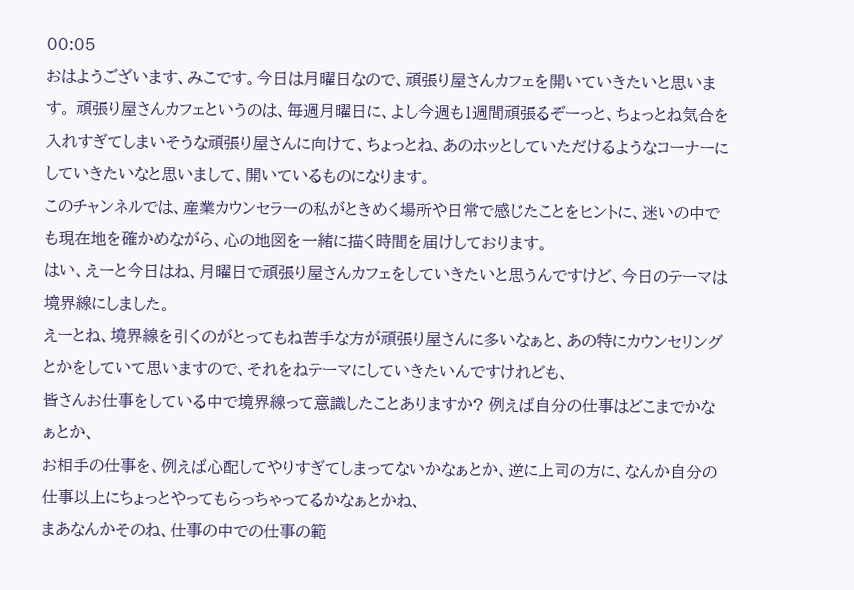00:05
おはようございます、みこです。今日は月曜日なので、頑張り屋さんカフェを開いていきたいと思います。 頑張り屋さんカフェというのは、毎週月曜日に、よし今週も1週間頑張るぞーっと、ちょっとね気合を入れすぎてしまいそうな頑張り屋さんに向けて、ちょっとね、あのホッとしていただけるようなコーナーにしていきたいなと思いまして、開いているものになります。
このチャンネルでは、産業カウンセラーの私がときめく場所や日常で感じたことをヒントに、迷いの中でも現在地を確かめながら、心の地図を一緒に描く時間を届けしております。
はい、えーと今日はね、月曜日で頑張り屋さんカフェをしていきたいと思うんですけど、今日のテーマは境界線にしました。
えーとね、境界線を引くのがとってもね苦手な方が頑張り屋さんに多いなぁと、あの特にカウンセリングとかをしていて思いますので、それをねテーマにしていきたいんですけれども、
皆さんお仕事をしている中で境界線って意識したことありますか? 例えば自分の仕事はどこまでかなぁとか、
お相手の仕事を、例えば心配してやりすぎてしまってないかなぁとか、逆に上司の方に、なんか自分の仕事以上にちょっとやってもらっちゃってるかなぁとかね、
まあなんかそのね、仕事の中での仕事の範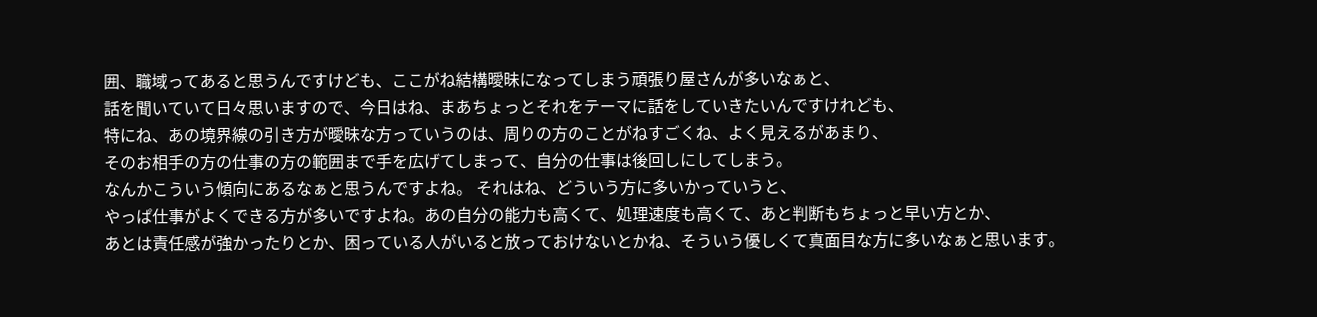囲、職域ってあると思うんですけども、ここがね結構曖昧になってしまう頑張り屋さんが多いなぁと、
話を聞いていて日々思いますので、今日はね、まあちょっとそれをテーマに話をしていきたいんですけれども、
特にね、あの境界線の引き方が曖昧な方っていうのは、周りの方のことがねすごくね、よく見えるがあまり、
そのお相手の方の仕事の方の範囲まで手を広げてしまって、自分の仕事は後回しにしてしまう。
なんかこういう傾向にあるなぁと思うんですよね。 それはね、どういう方に多いかっていうと、
やっぱ仕事がよくできる方が多いですよね。あの自分の能力も高くて、処理速度も高くて、あと判断もちょっと早い方とか、
あとは責任感が強かったりとか、困っている人がいると放っておけないとかね、そういう優しくて真面目な方に多いなぁと思います。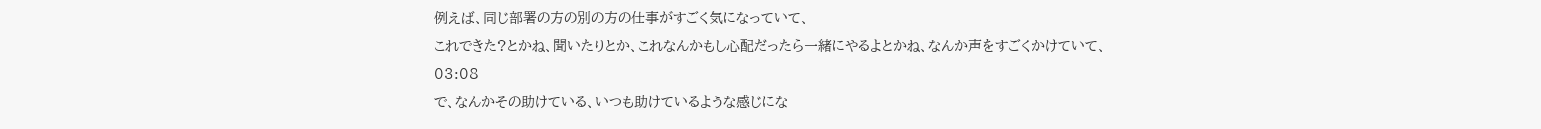例えば、同じ部署の方の別の方の仕事がすごく気になっていて、
これできた?とかね、聞いたりとか、これなんかもし心配だったら一緒にやるよとかね、なんか声をすごくかけていて、
03:08
で、なんかその助けている、いつも助けているような感じにな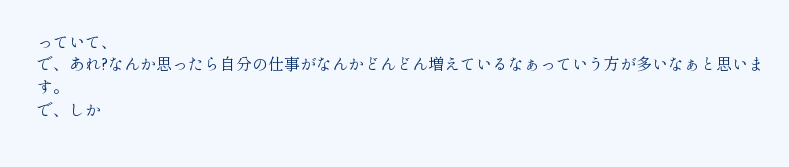っていて、
で、あれ?なんか思ったら自分の仕事がなんかどんどん増えているなぁっていう方が多いなぁと思います。
で、しか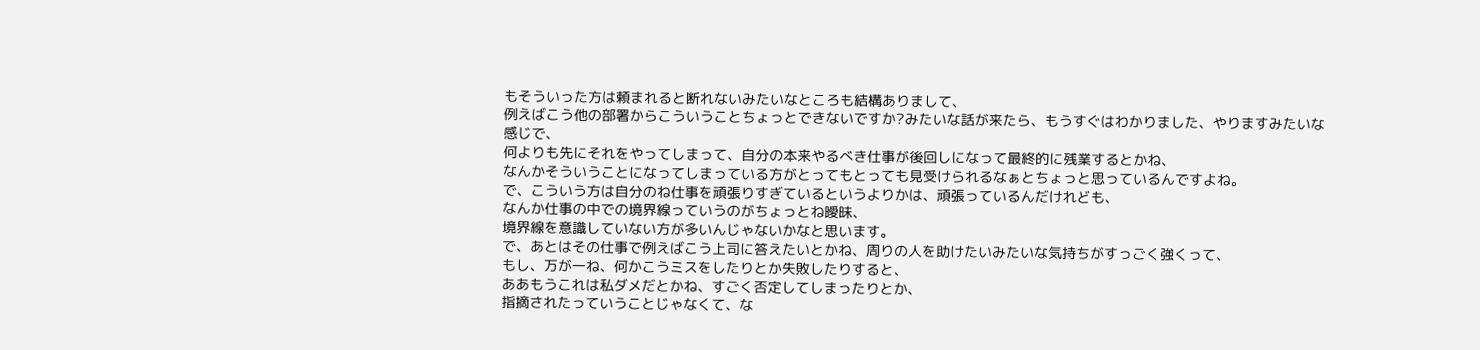もそういった方は頼まれると断れないみたいなところも結構ありまして、
例えばこう他の部署からこういうことちょっとできないですか?みたいな話が来たら、もうすぐはわかりました、やりますみたいな感じで、
何よりも先にそれをやってしまって、自分の本来やるべき仕事が後回しになって最終的に残業するとかね、
なんかそういうことになってしまっている方がとってもとっても見受けられるなぁとちょっと思っているんですよね。
で、こういう方は自分のね仕事を頑張りすぎているというよりかは、頑張っているんだけれども、
なんか仕事の中での境界線っていうのがちょっとね曖昧、
境界線を意識していない方が多いんじゃないかなと思います。
で、あとはその仕事で例えばこう上司に答えたいとかね、周りの人を助けたいみたいな気持ちがすっごく強くって、
もし、万が一ね、何かこうミスをしたりとか失敗したりすると、
ああもうこれは私ダメだとかね、すごく否定してしまったりとか、
指摘されたっていうことじゃなくて、な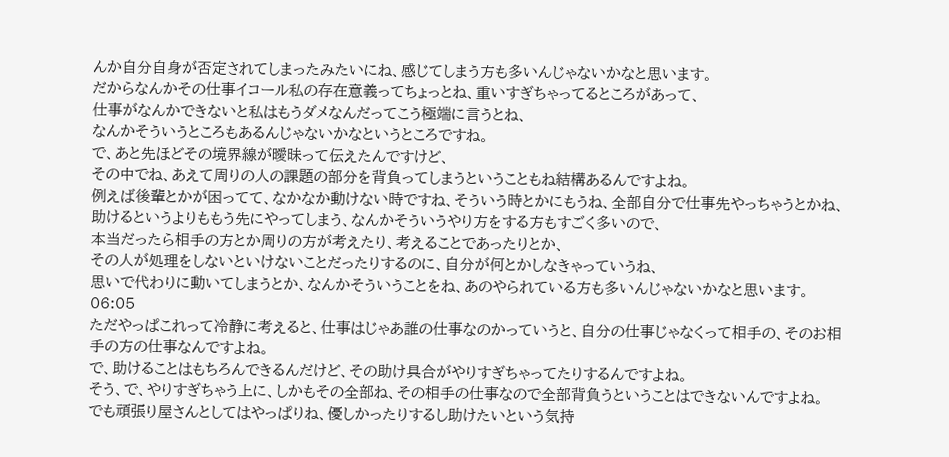んか自分自身が否定されてしまったみたいにね、感じてしまう方も多いんじゃないかなと思います。
だからなんかその仕事イコール私の存在意義ってちょっとね、重いすぎちゃってるところがあって、
仕事がなんかできないと私はもうダメなんだってこう極端に言うとね、
なんかそういうところもあるんじゃないかなというところですね。
で、あと先ほどその境界線が曖昧って伝えたんですけど、
その中でね、あえて周りの人の課題の部分を背負ってしまうということもね結構あるんですよね。
例えば後輩とかが困ってて、なかなか動けない時ですね、そういう時とかにもうね、全部自分で仕事先やっちゃうとかね、
助けるというよりももう先にやってしまう、なんかそういうやり方をする方もすごく多いので、
本当だったら相手の方とか周りの方が考えたり、考えることであったりとか、
その人が処理をしないといけないことだったりするのに、自分が何とかしなきゃっていうね、
思いで代わりに動いてしまうとか、なんかそういうことをね、あのやられている方も多いんじゃないかなと思います。
06:05
ただやっぱこれって冷静に考えると、仕事はじゃあ誰の仕事なのかっていうと、自分の仕事じゃなくって相手の、そのお相手の方の仕事なんですよね。
で、助けることはもちろんできるんだけど、その助け具合がやりすぎちゃってたりするんですよね。
そう、で、やりすぎちゃう上に、しかもその全部ね、その相手の仕事なので全部背負うということはできないんですよね。
でも頑張り屋さんとしてはやっぱりね、優しかったりするし助けたいという気持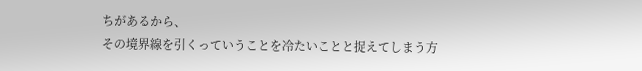ちがあるから、
その境界線を引くっていうことを冷たいことと捉えてしまう方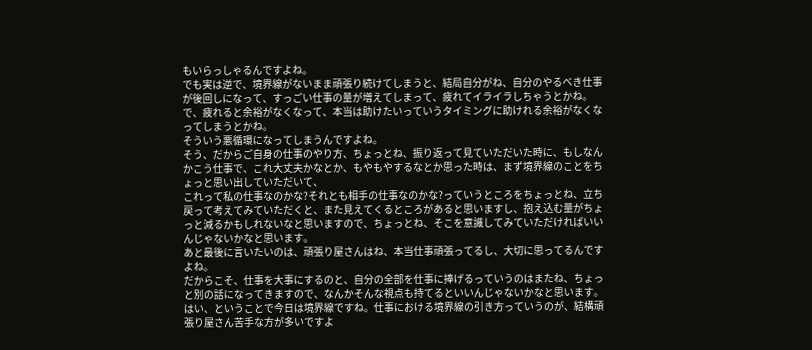もいらっしゃるんですよね。
でも実は逆で、境界線がないまま頑張り続けてしまうと、結局自分がね、自分のやるべき仕事が後回しになって、すっごい仕事の量が増えてしまって、疲れてイライラしちゃうとかね。
で、疲れると余裕がなくなって、本当は助けたいっていうタイミングに助けれる余裕がなくなってしまうとかね。
そういう悪循環になってしまうんですよね。
そう、だからご自身の仕事のやり方、ちょっとね、振り返って見ていただいた時に、もしなんかこう仕事で、これ大丈夫かなとか、もやもやするなとか思った時は、まず境界線のことをちょっと思い出していただいて、
これって私の仕事なのかな?それとも相手の仕事なのかな?っていうところをちょっとね、立ち戻って考えてみていただくと、また見えてくるところがあると思いますし、抱え込む量がちょっと減るかもしれないなと思いますので、ちょっとね、そこを意識してみていただければいいんじゃないかなと思います。
あと最後に言いたいのは、頑張り屋さんはね、本当仕事頑張ってるし、大切に思ってるんですよね。
だからこそ、仕事を大事にするのと、自分の全部を仕事に捧げるっていうのはまたね、ちょっと別の話になってきますので、なんかそんな視点も持てるといいんじゃないかなと思います。
はい、ということで今日は境界線ですね。仕事における境界線の引き方っていうのが、結構頑張り屋さん苦手な方が多いですよ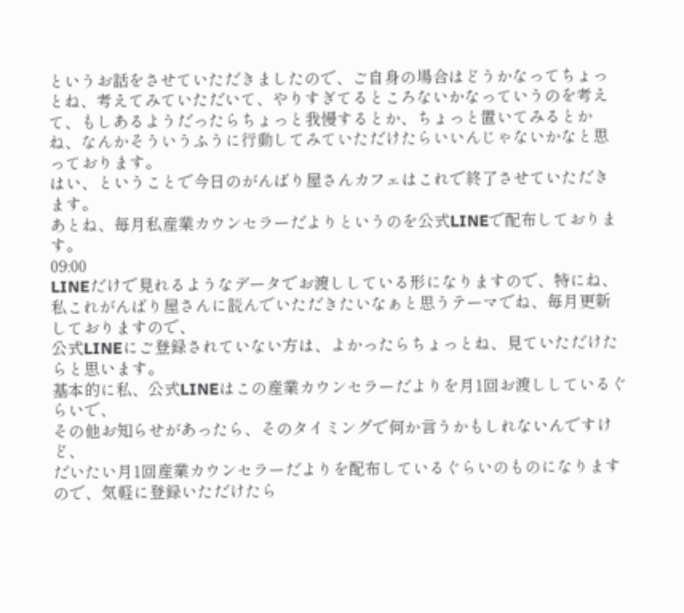というお話をさせていただきましたので、ご自身の場合はどうかなってちょっとね、考えてみていただいて、やりすぎてるところないかなっていうのを考えて、もしあるようだったらちょっと我慢するとか、ちょっと置いてみるとかね、なんかそういうふうに行動してみていただけたらいいんじゃないかなと思っております。
はい、ということで今日のがんばり屋さんカフェはこれで終了させていただきます。
あとね、毎月私産業カウンセラーだよりというのを公式LINEで配布しております。
09:00
LINEだけで見れるようなデータでお渡ししている形になりますので、特にね、私これがんばり屋さんに読んでいただきたいなぁと思うテーマでね、毎月更新しておりますので、
公式LINEにご登録されていない方は、よかったらちょっとね、見ていただけたらと思います。
基本的に私、公式LINEはこの産業カウンセラーだよりを月1回お渡ししているぐらいで、
その他お知らせがあったら、そのタイミングで何か言うかもしれないんですけど、
だいたい月1回産業カウンセラーだよりを配布しているぐらいのものになりますので、気軽に登録いただけたら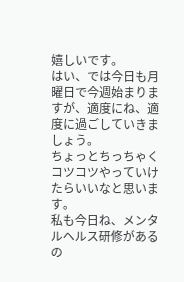嬉しいです。
はい、では今日も月曜日で今週始まりますが、適度にね、適度に過ごしていきましょう。
ちょっとちっちゃくコツコツやっていけたらいいなと思います。
私も今日ね、メンタルヘルス研修があるの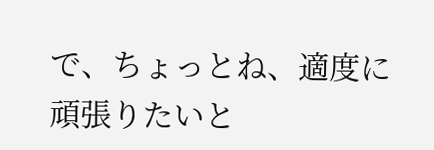で、ちょっとね、適度に頑張りたいと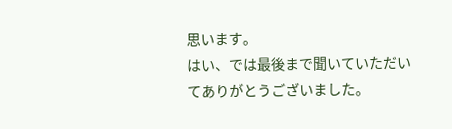思います。
はい、では最後まで聞いていただいてありがとうございました。